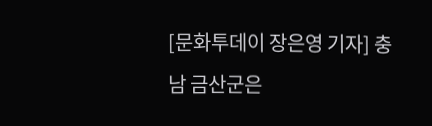[문화투데이 장은영 기자] 충남 금산군은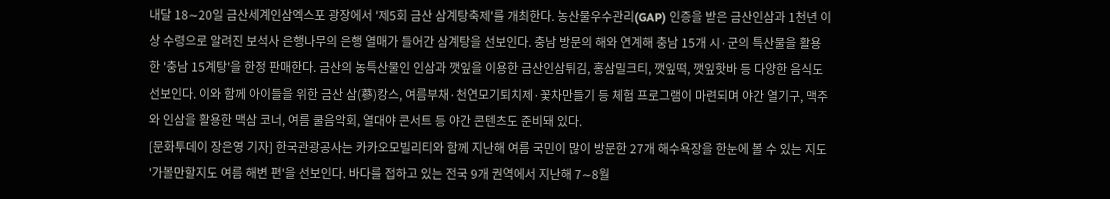내달 18∼20일 금산세계인삼엑스포 광장에서 '제5회 금산 삼계탕축제'를 개최한다. 농산물우수관리(GAP) 인증을 받은 금산인삼과 1천년 이상 수령으로 알려진 보석사 은행나무의 은행 열매가 들어간 삼계탕을 선보인다. 충남 방문의 해와 연계해 충남 15개 시·군의 특산물을 활용한 '충남 15계탕'을 한정 판매한다. 금산의 농특산물인 인삼과 깻잎을 이용한 금산인삼튀김, 홍삼밀크티, 깻잎떡, 깻잎핫바 등 다양한 음식도 선보인다. 이와 함께 아이들을 위한 금산 삼(蔘)캉스, 여름부채·천연모기퇴치제·꽃차만들기 등 체험 프로그램이 마련되며 야간 열기구, 맥주와 인삼을 활용한 맥삼 코너, 여름 쿨음악회, 열대야 콘서트 등 야간 콘텐츠도 준비돼 있다.
[문화투데이 장은영 기자] 한국관광공사는 카카오모빌리티와 함께 지난해 여름 국민이 많이 방문한 27개 해수욕장을 한눈에 볼 수 있는 지도 '가볼만할지도 여름 해변 편'을 선보인다. 바다를 접하고 있는 전국 9개 권역에서 지난해 7∼8월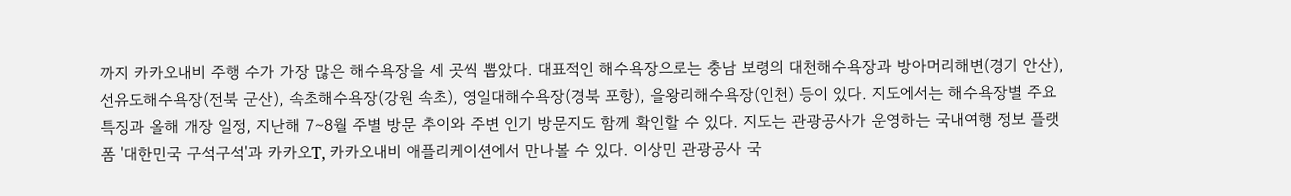까지 카카오내비 주행 수가 가장 많은 해수욕장을 세 곳씩 뽑았다. 대표적인 해수욕장으로는 충남 보령의 대천해수욕장과 방아머리해변(경기 안산), 선유도해수욕장(전북 군산), 속초해수욕장(강원 속초), 영일대해수욕장(경북 포항), 을왕리해수욕장(인천) 등이 있다. 지도에서는 해수욕장별 주요 특징과 올해 개장 일정, 지난해 7∼8월 주별 방문 추이와 주변 인기 방문지도 함께 확인할 수 있다. 지도는 관광공사가 운영하는 국내여행 정보 플랫폼 '대한민국 구석구석'과 카카오T, 카카오내비 애플리케이션에서 만나볼 수 있다. 이상민 관광공사 국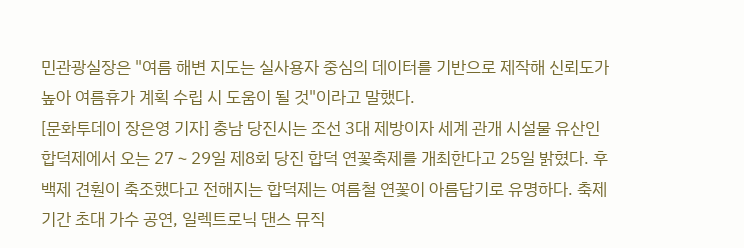민관광실장은 "여름 해변 지도는 실사용자 중심의 데이터를 기반으로 제작해 신뢰도가 높아 여름휴가 계획 수립 시 도움이 될 것"이라고 말했다.
[문화투데이 장은영 기자] 충남 당진시는 조선 3대 제방이자 세계 관개 시설물 유산인 합덕제에서 오는 27∼29일 제8회 당진 합덕 연꽃축제를 개최한다고 25일 밝혔다. 후백제 견훤이 축조했다고 전해지는 합덕제는 여름철 연꽃이 아름답기로 유명하다. 축제 기간 초대 가수 공연, 일렉트로닉 댄스 뮤직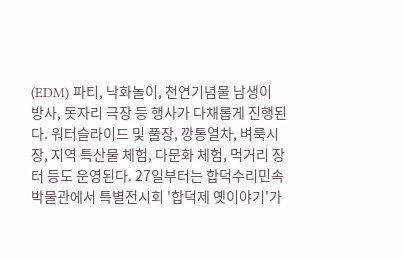(EDM) 파티, 낙화놀이, 천연기념물 남생이 방사, 돗자리 극장 등 행사가 다채롭게 진행된다. 워터슬라이드 및 풀장, 깡통열차, 벼룩시장, 지역 특산물 체험, 다문화 체험, 먹거리 장터 등도 운영된다. 27일부터는 합덕수리민속박물관에서 특별전시회 '합덕제 옛이야기'가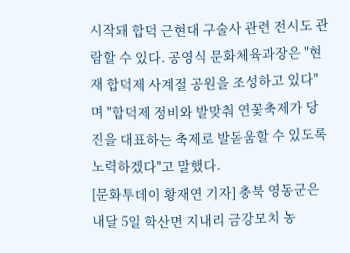시작돼 합덕 근현대 구술사 관련 전시도 관람할 수 있다. 공영식 문화체육과장은 "현재 합덕제 사계절 공원을 조성하고 있다"며 "합덕제 정비와 발맞춰 연꽃축제가 당진을 대표하는 축제로 발돋움할 수 있도록 노력하겠다"고 말했다.
[문화투데이 황재연 기자] 충북 영동군은 내달 5일 학산면 지내리 금강모치 농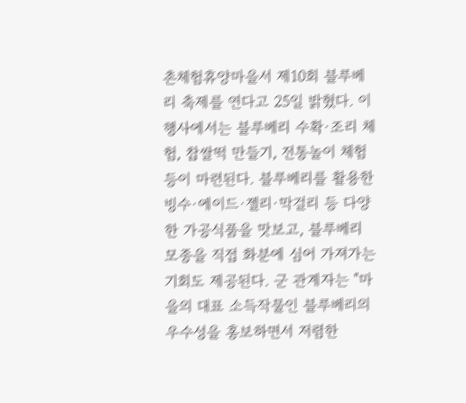촌체험휴양마을서 제10회 블루베리 축제를 연다고 25일 밝혔다. 이 행사에서는 블루베리 수확·조리 체험, 찹쌀떡 만들기, 전통놀이 체험 등이 마련된다. 블루베리를 활용한 빙수·에이드·젤리·막걸리 등 다양한 가공식품을 맛보고, 블루베리 모종을 직접 화분에 심어 가져가는 기회도 제공된다. 군 관계자는 "마을의 대표 소득작물인 블루베리의 우수성을 홍보하면서 저렴한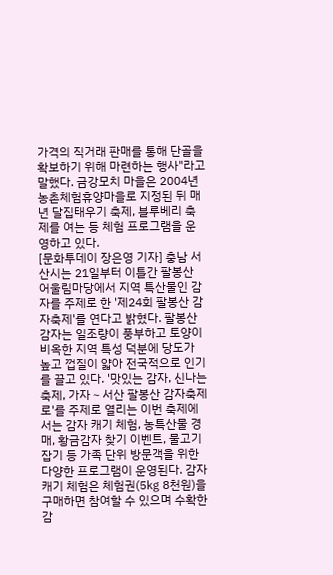가격의 직거래 판매를 통해 단골을 확보하기 위해 마련하는 행사"라고 말했다. 금강모치 마을은 2004년 농촌체험휴양마을로 지정된 뒤 매년 달집태우기 축제, 블루베리 축제를 여는 등 체험 프로그램을 운영하고 있다.
[문화투데이 장은영 기자] 충남 서산시는 21일부터 이틀간 팔봉산 어울림마당에서 지역 특산물인 감자를 주제로 한 '제24회 팔봉산 감자축제'를 연다고 밝혔다. 팔봉산 감자는 일조량이 풍부하고 토양이 비옥한 지역 특성 덕분에 당도가 높고 껍질이 얇아 전국적으로 인기를 끌고 있다. '맛있는 감자, 신나는 축제, 가자∼서산 팔봉산 감자축제로'를 주제로 열리는 이번 축제에서는 감자 캐기 체험, 농특산물 경매, 황금감자 찾기 이벤트, 물고기 잡기 등 가족 단위 방문객을 위한 다양한 프로그램이 운영된다. 감자 캐기 체험은 체험권(5㎏ 8천원)을 구매하면 참여할 수 있으며 수확한 감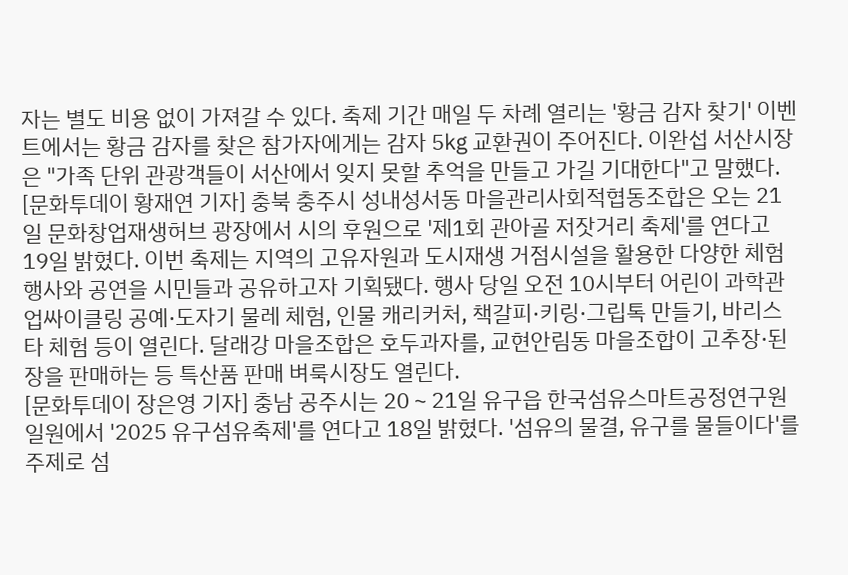자는 별도 비용 없이 가져갈 수 있다. 축제 기간 매일 두 차례 열리는 '황금 감자 찾기' 이벤트에서는 황금 감자를 찾은 참가자에게는 감자 5㎏ 교환권이 주어진다. 이완섭 서산시장은 "가족 단위 관광객들이 서산에서 잊지 못할 추억을 만들고 가길 기대한다"고 말했다.
[문화투데이 황재연 기자] 충북 충주시 성내성서동 마을관리사회적협동조합은 오는 21일 문화창업재생허브 광장에서 시의 후원으로 '제1회 관아골 저잣거리 축제'를 연다고 19일 밝혔다. 이번 축제는 지역의 고유자원과 도시재생 거점시설을 활용한 다양한 체험행사와 공연을 시민들과 공유하고자 기획됐다. 행사 당일 오전 10시부터 어린이 과학관 업싸이클링 공예·도자기 물레 체험, 인물 캐리커처, 책갈피·키링·그립톡 만들기, 바리스타 체험 등이 열린다. 달래강 마을조합은 호두과자를, 교현안림동 마을조합이 고추장·된장을 판매하는 등 특산품 판매 벼룩시장도 열린다.
[문화투데이 장은영 기자] 충남 공주시는 20∼21일 유구읍 한국섬유스마트공정연구원 일원에서 '2025 유구섬유축제'를 연다고 18일 밝혔다. '섬유의 물결, 유구를 물들이다'를 주제로 섬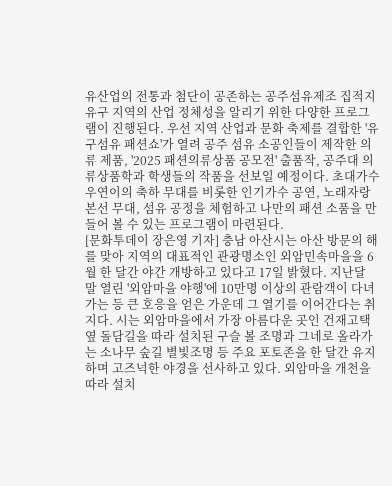유산업의 전통과 첨단이 공존하는 공주섬유제조 집적지 유구 지역의 산업 정체성을 알리기 위한 다양한 프로그램이 진행된다. 우선 지역 산업과 문화 축제를 결합한 '유구섬유 패션쇼'가 열려 공주 섬유 소공인들이 제작한 의류 제품, '2025 패션의류상품 공모전' 출품작, 공주대 의류상품학과 학생들의 작품을 선보일 예정이다. 초대가수 우연이의 축하 무대를 비롯한 인기가수 공연, 노래자랑 본선 무대, 섬유 공정을 체험하고 나만의 패션 소품을 만들어 볼 수 있는 프로그램이 마련된다.
[문화투데이 장은영 기자] 충남 아산시는 아산 방문의 해를 맞아 지역의 대표적인 관광명소인 외암민속마을을 6월 한 달간 야간 개방하고 있다고 17일 밝혔다. 지난달 말 열린 '외암마을 야행'에 10만명 이상의 관람객이 다녀가는 등 큰 호응을 얻은 가운데 그 열기를 이어간다는 취지다. 시는 외암마을에서 가장 아름다운 곳인 건재고택 옆 돌담길을 따라 설치된 구슬 볼 조명과 그네로 올라가는 소나무 숲길 별빛조명 등 주요 포토존을 한 달간 유지하며 고즈넉한 야경을 선사하고 있다. 외암마을 개천을 따라 설치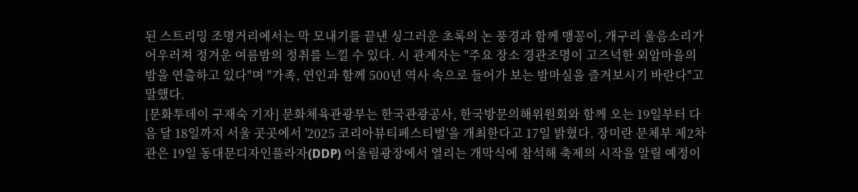된 스트리밍 조명거리에서는 막 모내기를 끝낸 싱그러운 초록의 논 풍경과 함께 맹꽁이, 개구리 울음소리가 어우러져 정겨운 여름밤의 정취를 느낄 수 있다. 시 관계자는 "주요 장소 경관조명이 고즈넉한 외암마을의 밤을 연출하고 있다"며 "가족, 연인과 함께 500년 역사 속으로 들어가 보는 밤마실을 즐겨보시기 바란다"고 말했다.
[문화투데이 구재숙 기자] 문화체육관광부는 한국관광공사, 한국방문의해위원회와 함께 오는 19일부터 다음 달 18일까지 서울 곳곳에서 '2025 코리아뷰티페스티벌'을 개최한다고 17일 밝혔다. 장미란 문체부 제2차관은 19일 동대문디자인플라자(DDP) 어울림광장에서 열리는 개막식에 참석해 축제의 시작을 알릴 예정이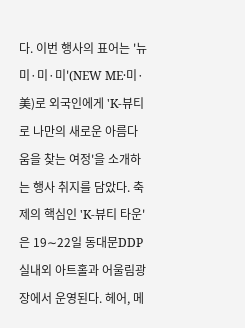다. 이번 행사의 표어는 '뉴 미·미·미'(NEW ME·미·美)로 외국인에게 'K-뷰티로 나만의 새로운 아름다움을 찾는 여정'을 소개하는 행사 취지를 담았다. 축제의 핵심인 'K-뷰티 타운'은 19∼22일 동대문DDP 실내외 아트홀과 어울림광장에서 운영된다. 헤어, 메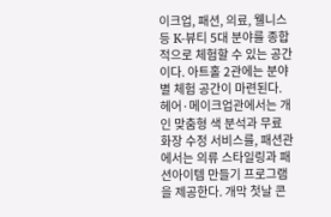이크업, 패션, 의료, 웰니스 등 K-뷰티 5대 분야를 종합적으로 체험할 수 있는 공간이다. 아트홀 2관에는 분야별 체험 공간이 마련된다. 헤어·메이크업관에서는 개인 맞춤형 색 분석과 무료 화장 수정 서비스를, 패션관에서는 의류 스타일링과 패션아이템 만들기 프로그램을 제공한다. 개막 첫날 콘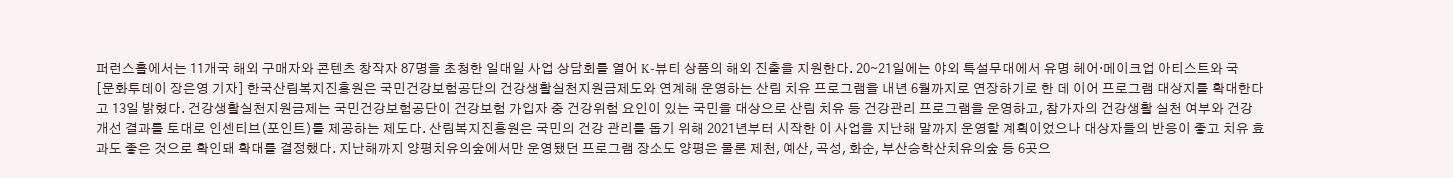퍼런스홀에서는 11개국 해외 구매자와 콘텐츠 창작자 87명을 초청한 일대일 사업 상담회를 열어 K-뷰티 상품의 해외 진출을 지원한다. 20∼21일에는 야외 특설무대에서 유명 헤어·메이크업 아티스트와 국
[문화투데이 장은영 기자] 한국산림복지진흥원은 국민건강보험공단의 건강생활실천지원금제도와 연계해 운영하는 산림 치유 프로그램을 내년 6월까지로 연장하기로 한 데 이어 프로그램 대상지를 확대한다고 13일 밝혔다. 건강생활실천지원금제는 국민건강보험공단이 건강보험 가입자 중 건강위험 요인이 있는 국민을 대상으로 산림 치유 등 건강관리 프로그램을 운영하고, 참가자의 건강생활 실천 여부와 건강 개선 결과를 토대로 인센티브(포인트)를 제공하는 제도다. 산림복지진흥원은 국민의 건강 관리를 돕기 위해 2021년부터 시작한 이 사업을 지난해 말까지 운영할 계획이었으나 대상자들의 반응이 좋고 치유 효과도 좋은 것으로 확인돼 확대를 결정했다. 지난해까지 양평치유의숲에서만 운영됐던 프로그램 장소도 양평은 물론 제천, 예산, 곡성, 화순, 부산승학산치유의숲 등 6곳으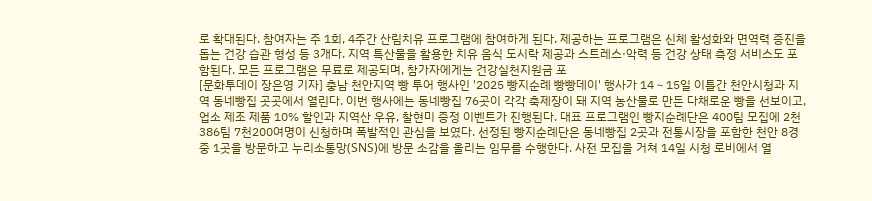로 확대된다. 참여자는 주 1회, 4주간 산림치유 프로그램에 참여하게 된다. 제공하는 프로그램은 신체 활성화와 면역력 증진을 돕는 건강 습관 형성 등 3개다. 지역 특산물을 활용한 치유 음식 도시락 제공과 스트레스·악력 등 건강 상태 측정 서비스도 포함된다. 모든 프로그램은 무료로 제공되며, 참가자에게는 건강실천지원금 포
[문화투데이 장은영 기자] 충남 천안지역 빵 투어 행사인 '2025 빵지순례 빵빵데이' 행사가 14∼15일 이틀간 천안시청과 지역 동네빵집 곳곳에서 열린다. 이번 행사에는 동네빵집 76곳이 각각 축제장이 돼 지역 농산물로 만든 다채로운 빵을 선보이고, 업소 제조 제품 10% 할인과 지역산 우유, 찰현미 증정 이벤트가 진행된다. 대표 프로그램인 빵지순례단은 400팀 모집에 2천386팀 7천200여명이 신청하며 폭발적인 관심을 보였다. 선정된 빵지순례단은 동네빵집 2곳과 전통시장을 포함한 천안 8경 중 1곳을 방문하고 누리소통망(SNS)에 방문 소감을 올리는 임무를 수행한다. 사전 모집을 거쳐 14일 시청 로비에서 열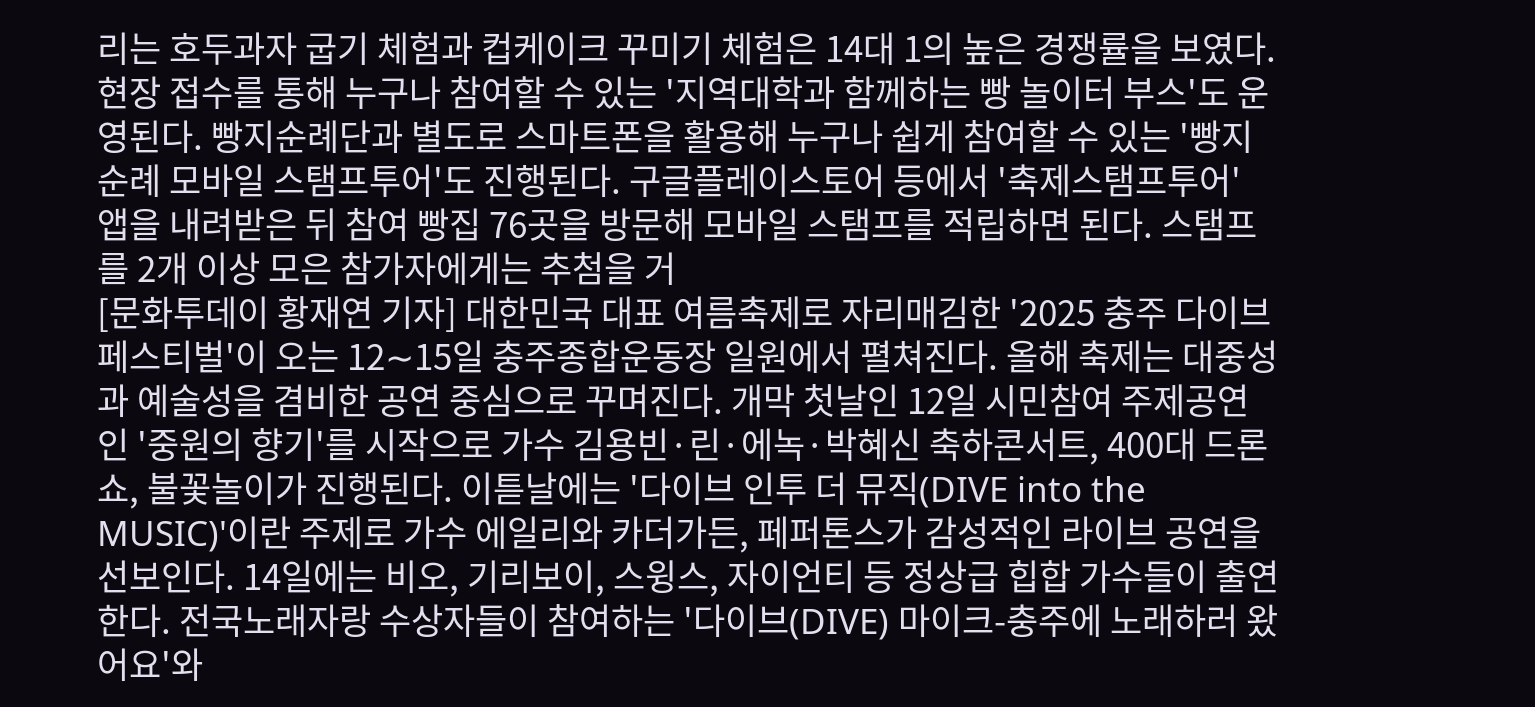리는 호두과자 굽기 체험과 컵케이크 꾸미기 체험은 14대 1의 높은 경쟁률을 보였다. 현장 접수를 통해 누구나 참여할 수 있는 '지역대학과 함께하는 빵 놀이터 부스'도 운영된다. 빵지순례단과 별도로 스마트폰을 활용해 누구나 쉽게 참여할 수 있는 '빵지순례 모바일 스탬프투어'도 진행된다. 구글플레이스토어 등에서 '축제스탬프투어' 앱을 내려받은 뒤 참여 빵집 76곳을 방문해 모바일 스탬프를 적립하면 된다. 스탬프를 2개 이상 모은 참가자에게는 추첨을 거
[문화투데이 황재연 기자] 대한민국 대표 여름축제로 자리매김한 '2025 충주 다이브 페스티벌'이 오는 12∼15일 충주종합운동장 일원에서 펼쳐진다. 올해 축제는 대중성과 예술성을 겸비한 공연 중심으로 꾸며진다. 개막 첫날인 12일 시민참여 주제공연인 '중원의 향기'를 시작으로 가수 김용빈·린·에녹·박혜신 축하콘서트, 400대 드론쇼, 불꽃놀이가 진행된다. 이튿날에는 '다이브 인투 더 뮤직(DIVE into the MUSIC)'이란 주제로 가수 에일리와 카더가든, 페퍼톤스가 감성적인 라이브 공연을 선보인다. 14일에는 비오, 기리보이, 스윙스, 자이언티 등 정상급 힙합 가수들이 출연한다. 전국노래자랑 수상자들이 참여하는 '다이브(DIVE) 마이크-충주에 노래하러 왔어요'와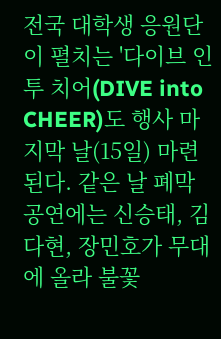전국 대학생 응원단이 펼치는 '다이브 인투 치어(DIVE into CHEER)도 행사 마지막 날(15일) 마련된다. 같은 날 폐막 공연에는 신승태, 김다현, 장민호가 무대에 올라 불꽃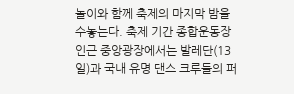놀이와 함께 축제의 마지막 밤을 수놓는다. 축제 기간 종합운동장 인근 중앙광장에서는 발레단(13일)과 국내 유명 댄스 크루들의 퍼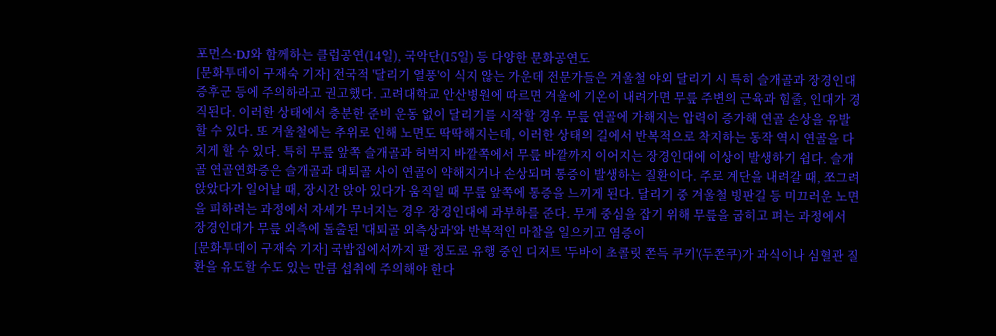포먼스·DJ와 함께하는 클럽공연(14일), 국악단(15일) 등 다양한 문화공연도
[문화투데이 구재숙 기자] 전국적 '달리기 열풍'이 식지 않는 가운데 전문가들은 겨울철 야외 달리기 시 특히 슬개골과 장경인대 증후군 등에 주의하라고 권고했다. 고려대학교 안산병원에 따르면 겨울에 기온이 내려가면 무릎 주변의 근육과 힘줄, 인대가 경직된다. 이러한 상태에서 충분한 준비 운동 없이 달리기를 시작할 경우 무릎 연골에 가해지는 압력이 증가해 연골 손상을 유발할 수 있다. 또 겨울철에는 추위로 인해 노면도 딱딱해지는데, 이러한 상태의 길에서 반복적으로 착지하는 동작 역시 연골을 다치게 할 수 있다. 특히 무릎 앞쪽 슬개골과 허벅지 바깥쪽에서 무릎 바깥까지 이어지는 장경인대에 이상이 발생하기 쉽다. 슬개골 연골연화증은 슬개골과 대퇴골 사이 연골이 약해지거나 손상되며 통증이 발생하는 질환이다. 주로 계단을 내려갈 때, 쪼그려 앉았다가 일어날 때, 장시간 앉아 있다가 움직일 때 무릎 앞쪽에 통증을 느끼게 된다. 달리기 중 겨울철 빙판길 등 미끄러운 노면을 피하려는 과정에서 자세가 무너지는 경우 장경인대에 과부하를 준다. 무게 중심을 잡기 위해 무릎을 굽히고 펴는 과정에서 장경인대가 무릎 외측에 돌출된 '대퇴골 외측상과'와 반복적인 마찰을 일으키고 염증이
[문화투데이 구재숙 기자] 국밥집에서까지 팔 정도로 유행 중인 디저트 '두바이 초콜릿 쫀득 쿠키'(두쫀쿠)가 과식이나 심혈관 질환을 유도할 수도 있는 만큼 섭취에 주의해야 한다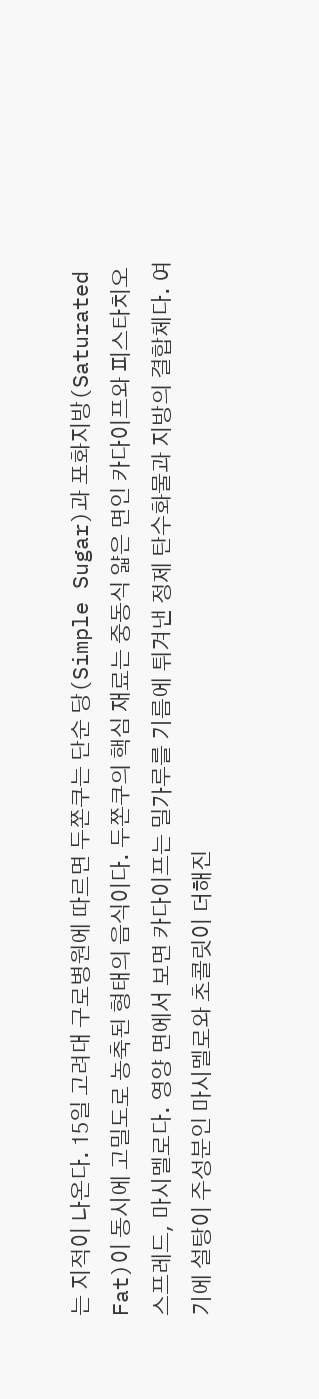는 지적이 나온다. 15일 고려대 구로병원에 따르면 두쫀쿠는 단순 당(Simple Sugar)과 포화지방(Saturated Fat)이 동시에 고밀도로 농축된 형태의 음식이다. 두쫀쿠의 핵심 재료는 중동식 얇은 면인 카다이프와 피스타치오 스프레드, 마시멜로다. 영양 면에서 보면 카다이프는 밀가루를 기름에 튀겨낸 정제 탄수화물과 지방의 결합체다. 여기에 설탕이 주성분인 마시멜로와 초콜릿이 더해진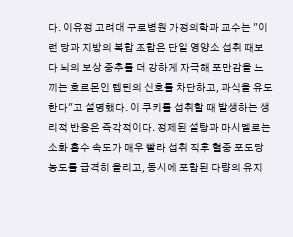다. 이유정 고려대 구로병원 가정의학과 교수는 "이런 당과 지방의 복합 조합은 단일 영양소 섭취 때보다 뇌의 보상 중추를 더 강하게 자극해 포만감을 느끼는 호르몬인 렙틴의 신호를 차단하고, 과식을 유도한다"고 설명했다. 이 쿠키를 섭취할 때 발생하는 생리적 반응은 즉각적이다. 정제된 설탕과 마시멜로는 소화 흡수 속도가 매우 빨라 섭취 직후 혈중 포도당 농도를 급격히 올리고, 동시에 포함된 다량의 유지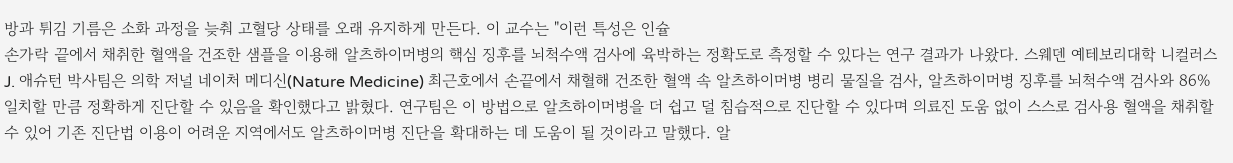방과 튀김 기름은 소화 과정을 늦춰 고혈당 상태를 오래 유지하게 만든다. 이 교수는 "이런 특성은 인슐
손가락 끝에서 채취한 혈액을 건조한 샘플을 이용해 알츠하이머병의 핵심 징후를 뇌척수액 검사에 육박하는 정확도로 측정할 수 있다는 연구 결과가 나왔다. 스웨덴 예테보리대학 니컬러스 J. 애슈턴 박사팀은 의학 저널 네이처 메디신(Nature Medicine) 최근호에서 손끝에서 채혈해 건조한 혈액 속 알츠하이머병 병리 물질을 검사, 알츠하이머병 징후를 뇌척수액 검사와 86% 일치할 만큼 정확하게 진단할 수 있음을 확인했다고 밝혔다. 연구팀은 이 방법으로 알츠하이머병을 더 쉽고 덜 침습적으로 진단할 수 있다며 의료진 도움 없이 스스로 검사용 혈액을 채취할 수 있어 기존 진단법 이용이 어려운 지역에서도 알츠하이머병 진단을 확대하는 데 도움이 될 것이라고 말했다. 알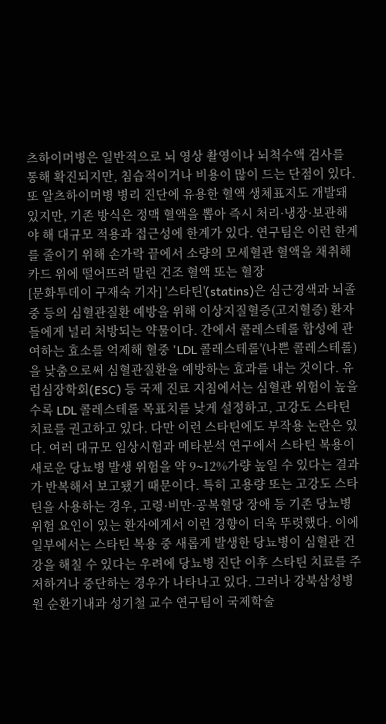츠하이머병은 일반적으로 뇌 영상 촬영이나 뇌척수액 검사를 통해 확진되지만, 침습적이거나 비용이 많이 드는 단점이 있다. 또 알츠하이머병 병리 진단에 유용한 혈액 생체표지도 개발돼 있지만, 기존 방식은 정맥 혈액을 뽑아 즉시 처리·냉장·보관해야 해 대규모 적용과 접근성에 한계가 있다. 연구팀은 이런 한계를 줄이기 위해 손가락 끝에서 소량의 모세혈관 혈액을 채취해 카드 위에 떨어뜨려 말린 건조 혈액 또는 혈장
[문화투데이 구재숙 기자] '스타틴'(statins)은 심근경색과 뇌졸중 등의 심혈관질환 예방을 위해 이상지질혈증(고지혈증) 환자들에게 널리 처방되는 약물이다. 간에서 콜레스테롤 합성에 관여하는 효소를 억제해 혈중 'LDL 콜레스테롤'(나쁜 콜레스테롤)을 낮춤으로써 심혈관질환을 예방하는 효과를 내는 것이다. 유럽심장학회(ESC) 등 국제 진료 지침에서는 심혈관 위험이 높을수록 LDL 콜레스테롤 목표치를 낮게 설정하고, 고강도 스타틴 치료를 권고하고 있다. 다만 이런 스타틴에도 부작용 논란은 있다. 여러 대규모 임상시험과 메타분석 연구에서 스타틴 복용이 새로운 당뇨병 발생 위험을 약 9∼12%가량 높일 수 있다는 결과가 반복해서 보고됐기 때문이다. 특히 고용량 또는 고강도 스타틴을 사용하는 경우, 고령·비만·공복혈당 장애 등 기존 당뇨병 위험 요인이 있는 환자에게서 이런 경향이 더욱 뚜렷했다. 이에 일부에서는 스타틴 복용 중 새롭게 발생한 당뇨병이 심혈관 건강을 해칠 수 있다는 우려에 당뇨병 진단 이후 스타틴 치료를 주저하거나 중단하는 경우가 나타나고 있다. 그러나 강북삼성병원 순환기내과 성기철 교수 연구팀이 국제학술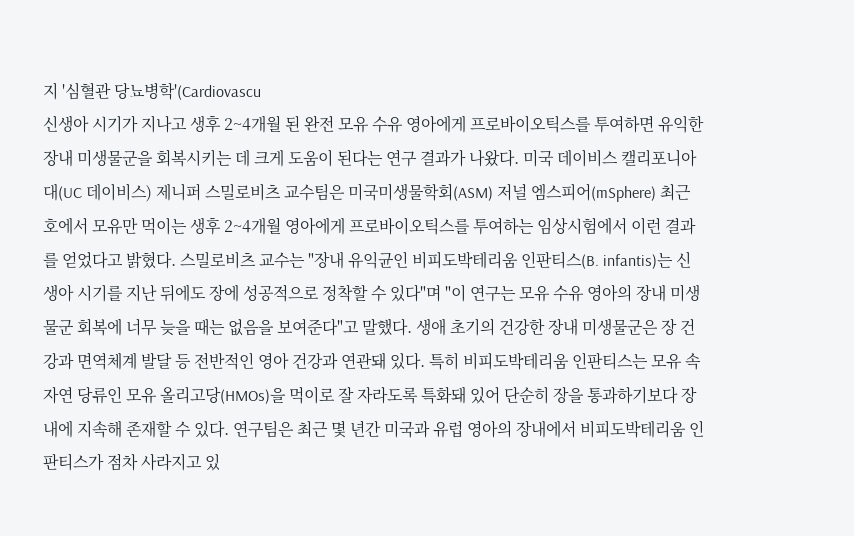지 '심혈관 당뇨병학'(Cardiovascu
신생아 시기가 지나고 생후 2~4개월 된 완전 모유 수유 영아에게 프로바이오틱스를 투여하면 유익한 장내 미생물군을 회복시키는 데 크게 도움이 된다는 연구 결과가 나왔다. 미국 데이비스 캘리포니아대(UC 데이비스) 제니퍼 스밀로비츠 교수팀은 미국미생물학회(ASM) 저널 엠스피어(mSphere) 최근호에서 모유만 먹이는 생후 2~4개월 영아에게 프로바이오틱스를 투여하는 임상시험에서 이런 결과를 얻었다고 밝혔다. 스밀로비츠 교수는 "장내 유익균인 비피도박테리움 인판티스(B. infantis)는 신생아 시기를 지난 뒤에도 장에 성공적으로 정착할 수 있다"며 "이 연구는 모유 수유 영아의 장내 미생물군 회복에 너무 늦을 때는 없음을 보여준다"고 말했다. 생애 초기의 건강한 장내 미생물군은 장 건강과 면역체계 발달 등 전반적인 영아 건강과 연관돼 있다. 특히 비피도박테리움 인판티스는 모유 속 자연 당류인 모유 올리고당(HMOs)을 먹이로 잘 자라도록 특화돼 있어 단순히 장을 통과하기보다 장내에 지속해 존재할 수 있다. 연구팀은 최근 몇 년간 미국과 유럽 영아의 장내에서 비피도박테리움 인판티스가 점차 사라지고 있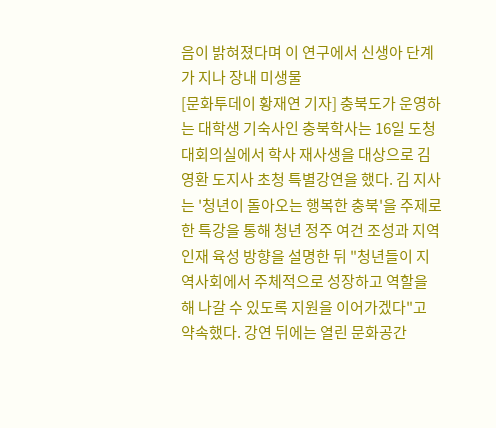음이 밝혀졌다며 이 연구에서 신생아 단계가 지나 장내 미생물
[문화투데이 황재연 기자] 충북도가 운영하는 대학생 기숙사인 충북학사는 16일 도청 대회의실에서 학사 재사생을 대상으로 김영환 도지사 초청 특별강연을 했다. 김 지사는 '청년이 돌아오는 행복한 충북'을 주제로 한 특강을 통해 청년 정주 여건 조성과 지역 인재 육성 방향을 설명한 뒤 "청년들이 지역사회에서 주체적으로 성장하고 역할을 해 나갈 수 있도록 지원을 이어가겠다"고 약속했다. 강연 뒤에는 열린 문화공간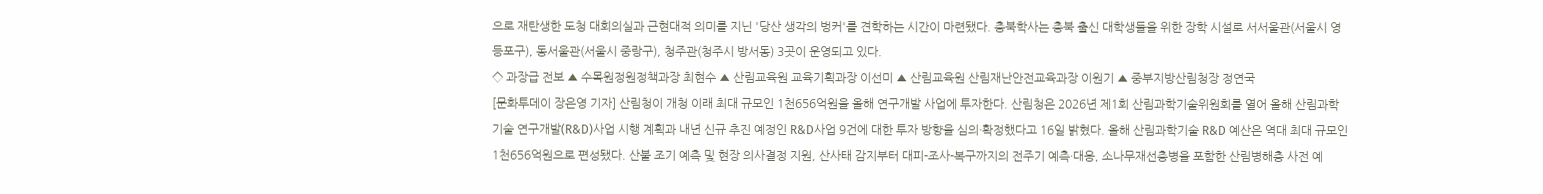으로 재탄생한 도청 대회의실과 근현대적 의미를 지닌 '당산 생각의 벙커'를 견학하는 시간이 마련됐다. 충북학사는 충북 출신 대학생들을 위한 장학 시설로 서서울관(서울시 영등포구), 동서울관(서울시 중랑구), 청주관(청주시 방서동) 3곳이 운영되고 있다.
◇ 과장급 전보 ▲ 수목원정원정책과장 최현수 ▲ 산림교육원 교육기획과장 이선미 ▲ 산림교육원 산림재난안전교육과장 이원기 ▲ 중부지방산림청장 정연국
[문화투데이 장은영 기자] 산림청이 개청 이래 최대 규모인 1천656억원을 올해 연구개발 사업에 투자한다. 산림청은 2026년 제1회 산림과학기술위원회를 열어 올해 산림과학기술 연구개발(R&D)사업 시행 계획과 내년 신규 추진 예정인 R&D사업 9건에 대한 투자 방향을 심의·확정했다고 16일 밝혔다. 올해 산림과학기술 R&D 예산은 역대 최대 규모인 1천656억원으로 편성됐다. 산불 조기 예측 및 현장 의사결정 지원, 산사태 감지부터 대피-조사-복구까지의 전주기 예측·대응, 소나무재선충병을 포함한 산림병해충 사전 예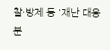찰·방제 등 '재난 대응 분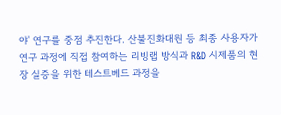야' 연구를 중점 추진한다. 산불진화대원 등 최종 사용자가 연구 과정에 직접 참여하는 리빙랩 방식과 R&D 시제품의 현장 실증을 위한 테스트베드 과정을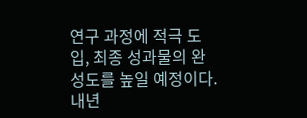연구 과정에 적극 도입, 최종 성과물의 완성도를 높일 예정이다. 내년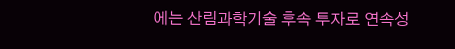에는 산림과학기술 후속 투자로 연속성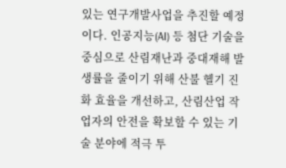있는 연구개발사업을 추진할 예정이다. 인공지능(AI) 등 첨단 기술을 중심으로 산림재난과 중대재해 발생률을 줄이기 위해 산불 헬기 진화 효율을 개선하고, 산림산업 작업자의 안전을 확보할 수 있는 기술 분야에 적극 투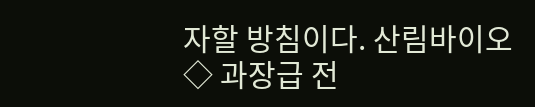자할 방침이다. 산림바이오
◇ 과장급 전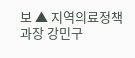보 ▲ 지역의료정책과장 강민구